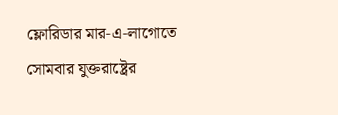ফ্লোরিডার মার‑এ‑লাগোতে সোমবার যুক্তরাষ্ট্রের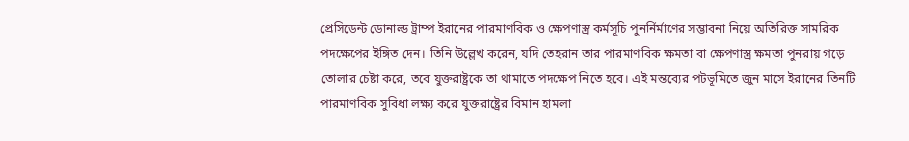প্রেসিডেন্ট ডোনাল্ড ট্রাম্প ইরানের পারমাণবিক ও ক্ষেপণাস্ত্র কর্মসূচি পুনর্নির্মাণের সম্ভাবনা নিয়ে অতিরিক্ত সামরিক পদক্ষেপের ইঙ্গিত দেন। তিনি উল্লেখ করেন, যদি তেহরান তার পারমাণবিক ক্ষমতা বা ক্ষেপণাস্ত্র ক্ষমতা পুনরায় গড়ে তোলার চেষ্টা করে, তবে যুক্তরাষ্ট্রকে তা থামাতে পদক্ষেপ নিতে হবে। এই মন্তব্যের পটভূমিতে জুন মাসে ইরানের তিনটি পারমাণবিক সুবিধা লক্ষ্য করে যুক্তরাষ্ট্রের বিমান হামলা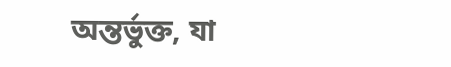অন্তর্ভুক্ত, যা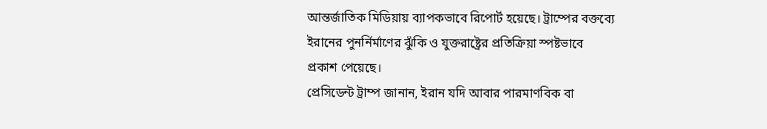আন্তর্জাতিক মিডিয়ায় ব্যাপকভাবে রিপোর্ট হয়েছে। ট্রাম্পের বক্তব্যে ইরানের পুনর্নির্মাণের ঝুঁকি ও যুক্তরাষ্ট্রের প্রতিক্রিয়া স্পষ্টভাবে প্রকাশ পেয়েছে।
প্রেসিডেন্ট ট্রাম্প জানান, ইরান যদি আবার পারমাণবিক বা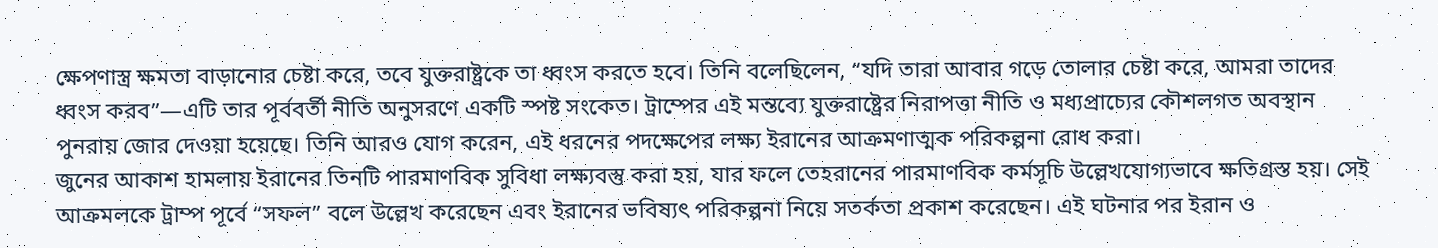ক্ষেপণাস্ত্র ক্ষমতা বাড়ানোর চেষ্টা করে, তবে যুক্তরাষ্ট্রকে তা ধ্বংস করতে হবে। তিনি বলেছিলেন, “যদি তারা আবার গড়ে তোলার চেষ্টা করে, আমরা তাদের ধ্বংস করব”—এটি তার পূর্ববর্তী নীতি অনুসরণে একটি স্পষ্ট সংকেত। ট্রাম্পের এই মন্তব্যে যুক্তরাষ্ট্রের নিরাপত্তা নীতি ও মধ্যপ্রাচ্যের কৌশলগত অবস্থান পুনরায় জোর দেওয়া হয়েছে। তিনি আরও যোগ করেন, এই ধরনের পদক্ষেপের লক্ষ্য ইরানের আক্রমণাত্মক পরিকল্পনা রোধ করা।
জুনের আকাশ হামলায় ইরানের তিনটি পারমাণবিক সুবিধা লক্ষ্যবস্তু করা হয়, যার ফলে তেহরানের পারমাণবিক কর্মসূচি উল্লেখযোগ্যভাবে ক্ষতিগ্রস্ত হয়। সেই আক্রমলকে ট্রাম্প পূর্বে “সফল” বলে উল্লেখ করেছেন এবং ইরানের ভবিষ্যৎ পরিকল্পনা নিয়ে সতর্কতা প্রকাশ করেছেন। এই ঘটনার পর ইরান ও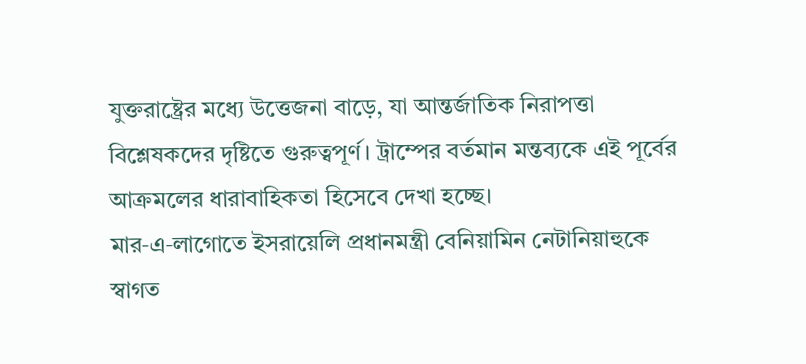যুক্তরাষ্ট্রের মধ্যে উত্তেজনা বাড়ে, যা আন্তর্জাতিক নিরাপত্তা বিশ্লেষকদের দৃষ্টিতে গুরুত্বপূর্ণ। ট্রাম্পের বর্তমান মন্তব্যকে এই পূর্বের আক্রমলের ধারাবাহিকতা হিসেবে দেখা হচ্ছে।
মার‑এ‑লাগোতে ইসরায়েলি প্রধানমন্ত্রী বেনিয়ামিন নেটানিয়াহুকে স্বাগত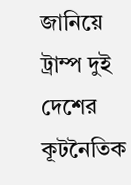জানিয়ে ট্রাম্প দুই দেশের কূটনৈতিক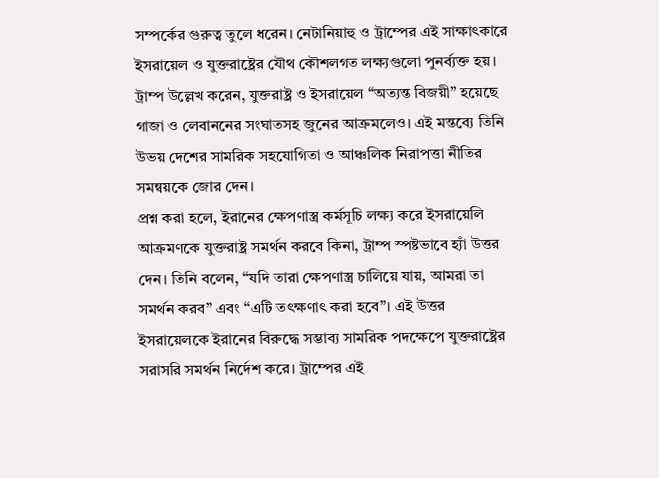সম্পর্কের গুরুত্ব তুলে ধরেন। নেটানিয়াহু ও ট্রাম্পের এই সাক্ষাৎকারে ইসরায়েল ও যুক্তরাষ্ট্রের যৌথ কৌশলগত লক্ষ্যগুলো পুনর্ব্যক্ত হয়। ট্রাম্প উল্লেখ করেন, যুক্তরাষ্ট্র ও ইসরায়েল “অত্যন্ত বিজয়ী” হয়েছে গাজা ও লেবাননের সংঘাতসহ জুনের আক্রমলেও। এই মন্তব্যে তিনি উভয় দেশের সামরিক সহযোগিতা ও আঞ্চলিক নিরাপত্তা নীতির সমন্বয়কে জোর দেন।
প্রশ্ন করা হলে, ইরানের ক্ষেপণাস্ত্র কর্মসূচি লক্ষ্য করে ইসরায়েলি আক্রমণকে যুক্তরাষ্ট্র সমর্থন করবে কিনা, ট্রাম্প স্পষ্টভাবে হ্যাঁ উত্তর দেন। তিনি বলেন, “যদি তারা ক্ষেপণাস্ত্র চালিয়ে যায়, আমরা তা সমর্থন করব” এবং “এটি তৎক্ষণাৎ করা হবে”। এই উত্তর ইসরায়েলকে ইরানের বিরুদ্ধে সম্ভাব্য সামরিক পদক্ষেপে যুক্তরাষ্ট্রের সরাসরি সমর্থন নির্দেশ করে। ট্রাম্পের এই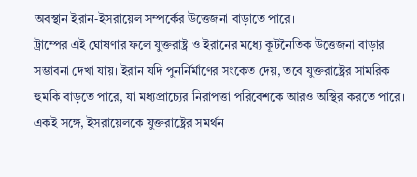অবস্থান ইরান-ইসরায়েল সম্পর্কের উত্তেজনা বাড়াতে পারে।
ট্রাম্পের এই ঘোষণার ফলে যুক্তরাষ্ট্র ও ইরানের মধ্যে কূটনৈতিক উত্তেজনা বাড়ার সম্ভাবনা দেখা যায়। ইরান যদি পুনর্নির্মাণের সংকেত দেয়, তবে যুক্তরাষ্ট্রের সামরিক হুমকি বাড়তে পারে, যা মধ্যপ্রাচ্যের নিরাপত্তা পরিবেশকে আরও অস্থির করতে পারে। একই সঙ্গে, ইসরায়েলকে যুক্তরাষ্ট্রের সমর্থন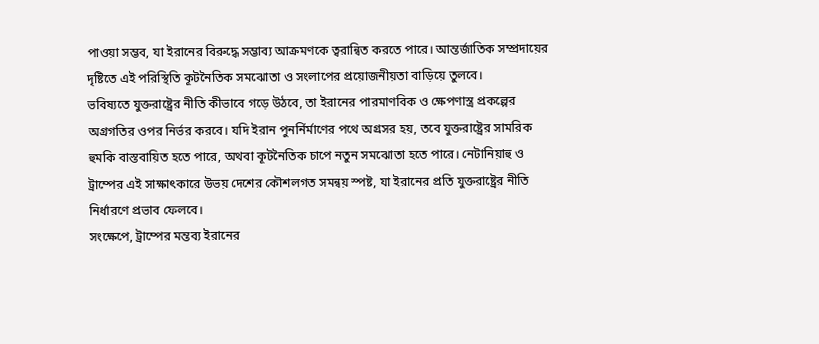পাওয়া সম্ভব, যা ইরানের বিরুদ্ধে সম্ভাব্য আক্রমণকে ত্বরান্বিত করতে পারে। আন্তর্জাতিক সম্প্রদায়ের দৃষ্টিতে এই পরিস্থিতি কূটনৈতিক সমঝোতা ও সংলাপের প্রয়োজনীয়তা বাড়িয়ে তুলবে।
ভবিষ্যতে যুক্তরাষ্ট্রের নীতি কীভাবে গড়ে উঠবে, তা ইরানের পারমাণবিক ও ক্ষেপণাস্ত্র প্রকল্পের অগ্রগতির ওপর নির্ভর করবে। যদি ইরান পুনর্নির্মাণের পথে অগ্রসর হয়, তবে যুক্তরাষ্ট্রের সামরিক হুমকি বাস্তবায়িত হতে পারে, অথবা কূটনৈতিক চাপে নতুন সমঝোতা হতে পারে। নেটানিয়াহু ও ট্রাম্পের এই সাক্ষাৎকারে উভয় দেশের কৌশলগত সমন্বয় স্পষ্ট, যা ইরানের প্রতি যুক্তরাষ্ট্রের নীতি নির্ধারণে প্রভাব ফেলবে।
সংক্ষেপে, ট্রাম্পের মন্তব্য ইরানের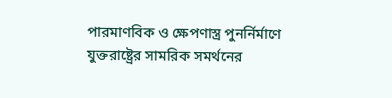পারমাণবিক ও ক্ষেপণাস্ত্র পুনর্নির্মাণে যুক্তরাষ্ট্রের সামরিক সমর্থনের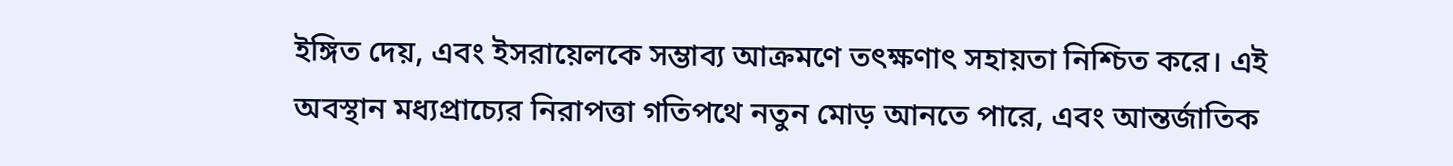ইঙ্গিত দেয়, এবং ইসরায়েলকে সম্ভাব্য আক্রমণে তৎক্ষণাৎ সহায়তা নিশ্চিত করে। এই অবস্থান মধ্যপ্রাচ্যের নিরাপত্তা গতিপথে নতুন মোড় আনতে পারে, এবং আন্তর্জাতিক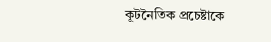কূটনৈতিক প্রচেষ্টাকে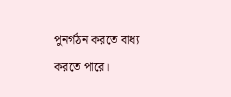পুনর্গঠন করতে বাধ্য করতে পারে।